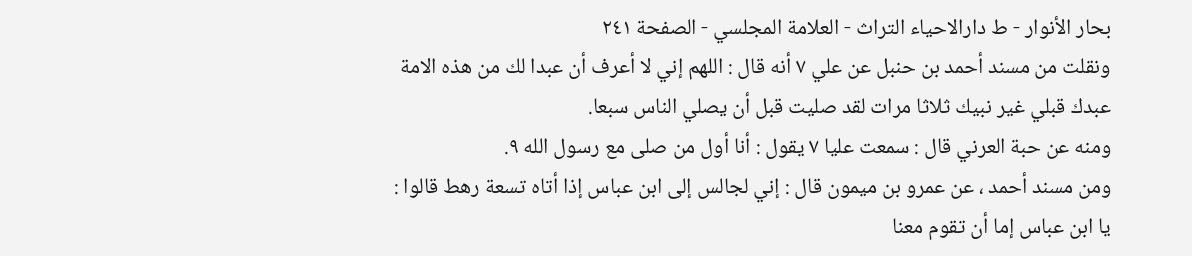بحار الأنوار - ط دارالاحیاء التراث - العلامة المجلسي - الصفحة ٢٤١
ونقلت من مسند أحمد بن حنبل عن علي ٧ أنه قال : اللهم إني لا أعرف أن عبدا لك من هذه الامة عبدك قبلي غير نبيك ثلاثا مرات لقد صليت قبل أن يصلي الناس سبعا.
ومنه عن حبة العرني قال : سمعت عليا ٧ يقول : أنا أول من صلى مع رسول الله ٩.
ومن مسند أحمد ، عن عمرو بن ميمون قال : إني لجالس إلى ابن عباس إذا أتاه تسعة رهط قالوا : يا ابن عباس إما أن تقوم معنا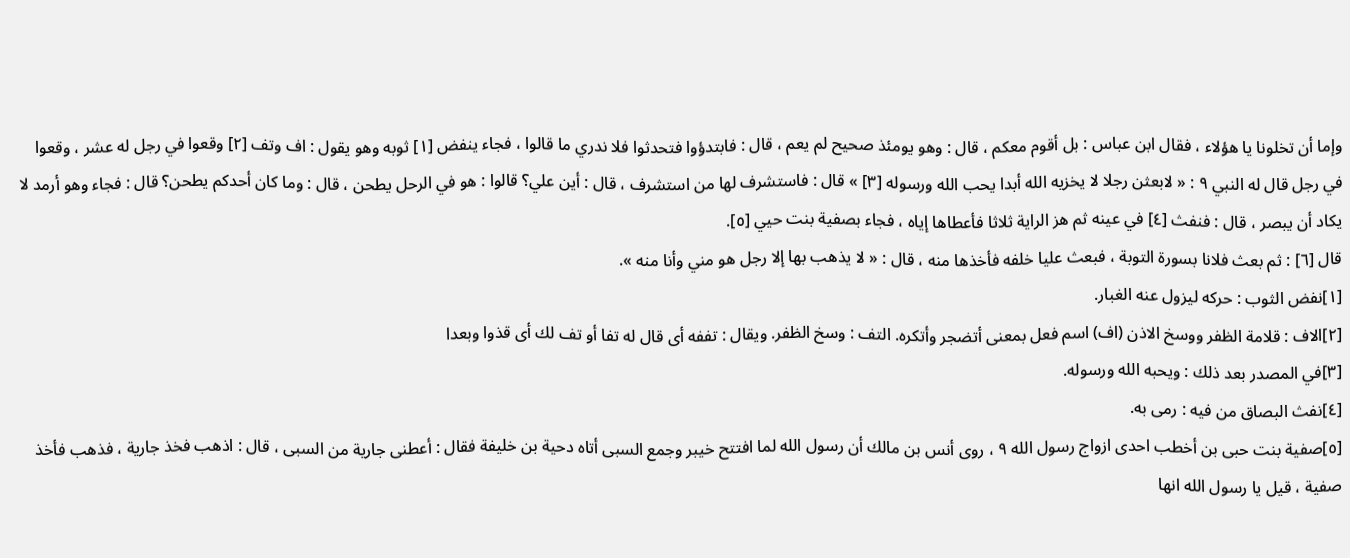وإما أن تخلونا يا هؤلاء ، فقال ابن عباس : بل أقوم معكم ، قال : وهو يومئذ صحيح لم يعم ، قال : فابتدؤوا فتحدثوا فلا ندري ما قالوا ، فجاء ينفض [١] ثوبه وهو يقول : اف وتف [٢] وقعوا في رجل له عشر ، وقعوا في رجل قال له النبي ٩ : « لابعثن رجلا لا يخزيه الله أبدا يحب الله ورسوله [٣] » قال : فاستشرف لها من استشرف ، قال : أين علي؟ قالوا : هو في الرحل يطحن ، قال : وما كان أحدكم يطحن؟ قال : فجاء وهو أرمد لا يكاد أن يبصر ، قال : فنفث [٤] في عينه ثم هز الراية ثلاثا فأعطاها إياه ، فجاء بصفية بنت حيي [٥].
قال [٦] : ثم بعث فلانا بسورة التوبة ، فبعث عليا خلفه فأخذها منه ، قال : « لا يذهب بها إلا رجل هو مني وأنا منه ».
[١]نفض الثوب : حركه ليزول عنه الغبار.
[٢]الاف : قلامة الظفر ووسخ الاذن (اف) اسم فعل بمعنى أتضجر وأتكره. التف : وسخ الظفر. ويقال : تففه أى قال له تفا أو تف لك أى قذوا وبعدا
[٣]في المصدر بعد ذلك : ويحبه الله ورسوله.
[٤]نفث البصاق من فيه : رمى به.
[٥]صفية بنت حبى بن أخطب احدى ازواج رسول الله ٩ ، روى أنس بن مالك أن رسول الله لما افتتح خيبر وجمع السبى أتاه دحية بن خليفة فقال : أعطنى جارية من السبى ، قال : اذهب فخذ جارية ، فذهب فأخذ صفية ، قيل يا رسول الله انها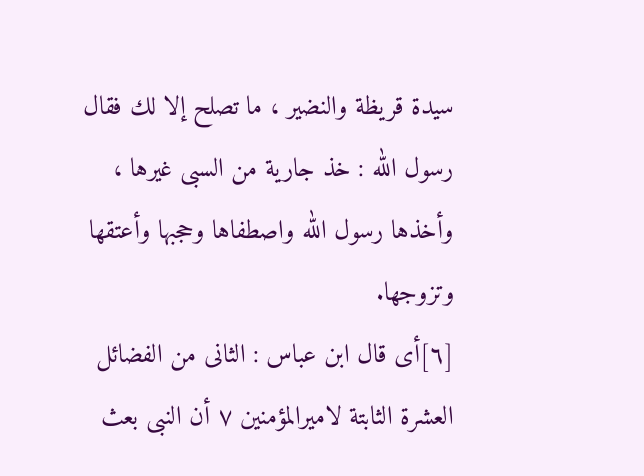سيدة قريظة والنضير ، ما تصلح إلا لك فقال رسول الله : خذ جارية من السبى غيرها ، وأخذها رسول الله واصطفاها وحجبها وأعتقها وتزوجها.
[٦]أى قال ابن عباس : الثانى من الفضائل العشرة الثابتة لاميرالمؤمنين ٧ أن النبى بعث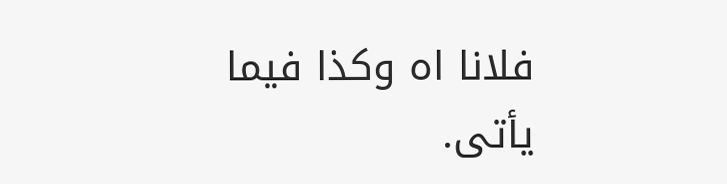فلانا اه وكذا فيما يأتى.